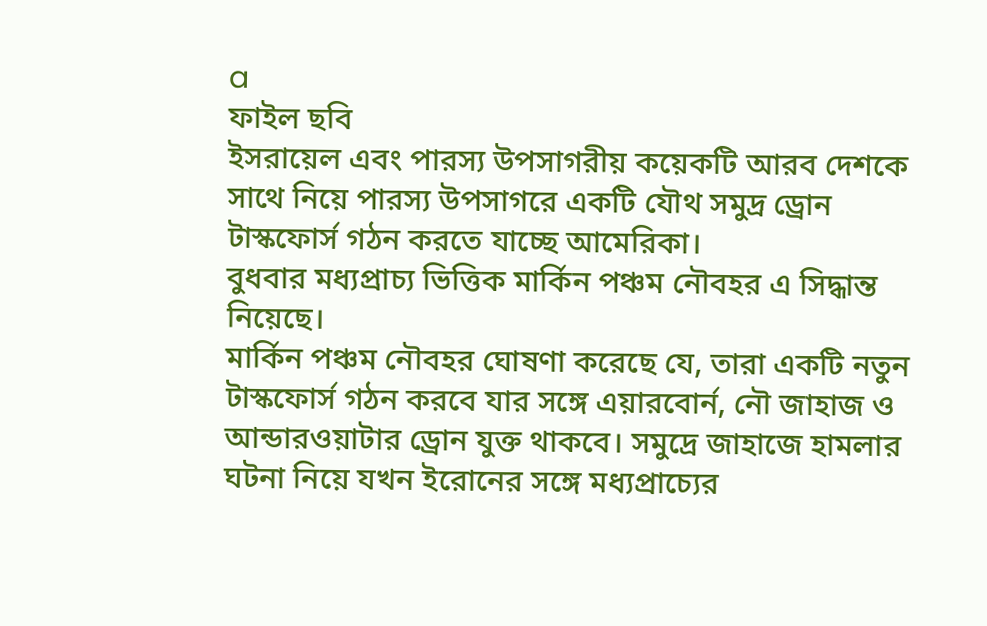a
ফাইল ছবি
ইসরায়েল এবং পারস্য উপসাগরীয় কয়েকটি আরব দেশকে সাথে নিয়ে পারস্য উপসাগরে একটি যৌথ সমুদ্র ড্রোন টাস্কফোর্স গঠন করতে যাচ্ছে আমেরিকা।
বুধবার মধ্যপ্রাচ্য ভিত্তিক মার্কিন পঞ্চম নৌবহর এ সিদ্ধান্ত নিয়েছে।
মার্কিন পঞ্চম নৌবহর ঘোষণা করেছে যে, তারা একটি নতুন টাস্কফোর্স গঠন করবে যার সঙ্গে এয়ারবোর্ন, নৌ জাহাজ ও আন্ডারওয়াটার ড্রোন যুক্ত থাকবে। সমুদ্রে জাহাজে হামলার ঘটনা নিয়ে যখন ইরোনের সঙ্গে মধ্যপ্রাচ্যের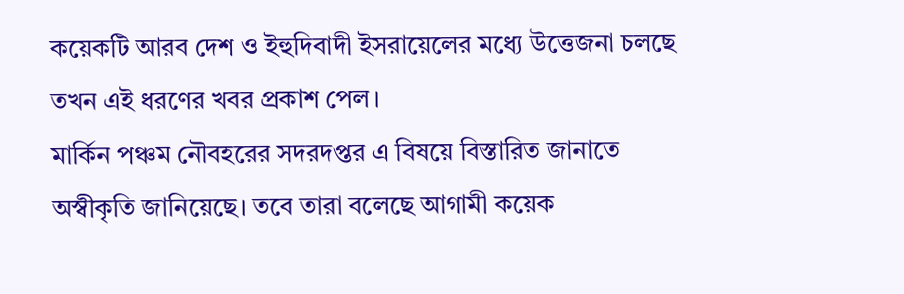কয়েকটি আরব দেশ ও ইহুদিবাদী ইসরায়েলের মধ্যে উত্তেজনা চলছে তখন এই ধরণের খবর প্রকাশ পেল।
মার্কিন পঞ্চম নৌবহরের সদরদপ্তর এ বিষয়ে বিস্তারিত জানাতে অস্বীকৃতি জানিয়েছে। তবে তারা বলেছে আগামী কয়েক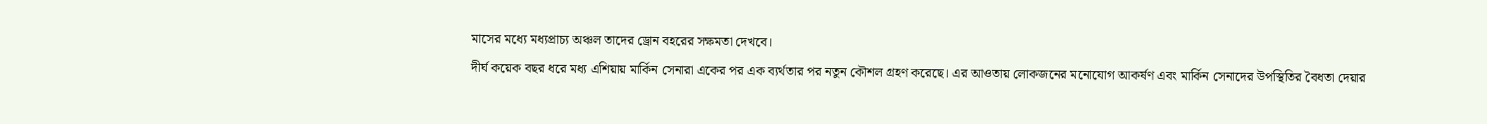মাসের মধ্যে মধ্যপ্রাচ্য অঞ্চল তাদের ড্রোন বহরের সক্ষমতা দেখবে।
দীর্ঘ কয়েক বছর ধরে মধ্য এশিয়ায় মার্কিন সেনারা একের পর এক ব্যর্থতার পর নতুন কৌশল গ্রহণ করেছে। এর আওতায় লোকজনের মনোযোগ আকর্ষণ এবং মার্কিন সেনাদের উপস্থিতির বৈধতা দেয়ার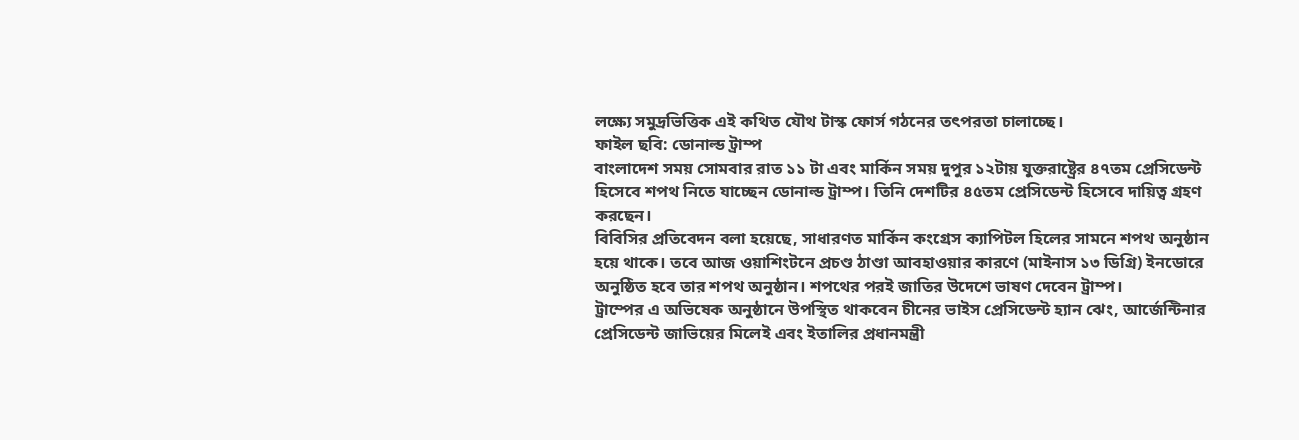লক্ষ্যে সমুদ্রভিত্তিক এই কথিত যৌথ টাস্ক ফোর্স গঠনের তৎপরতা চালাচ্ছে।
ফাইল ছবি: ডোনাল্ড ট্রাম্প
বাংলাদেশ সময় সোমবার রাত ১১ টা এবং মার্কিন সময় দুপুর ১২টায় যুক্তরাষ্ট্রের ৪৭তম প্রেসিডেন্ট হিসেবে শপথ নিতে যাচ্ছেন ডোনাল্ড ট্রাম্প। তিনি দেশটির ৪৫তম প্রেসিডেন্ট হিসেবে দায়িত্ব গ্রহণ করছেন।
বিবিসির প্রতিবেদন বলা হয়েছে, সাধারণত মার্কিন কংগ্রেস ক্যাপিটল হিলের সামনে শপথ অনুষ্ঠান হয়ে থাকে। তবে আজ ওয়াশিংটনে প্রচণ্ড ঠাণ্ডা আবহাওয়ার কারণে (মাইনাস ১৩ ডিগ্রি) ইনডোরে অনুষ্ঠিত হবে তার শপথ অনুষ্ঠান। শপথের পরই জাতির উদেশে ভাষণ দেবেন ট্রাম্প।
ট্রাম্পের এ অভিষেক অনুষ্ঠানে উপস্থিত থাকবেন চীনের ভাইস প্রেসিডেন্ট হ্যান ঝেং, আর্জেন্টিনার প্রেসিডেন্ট জাভিয়ের মিলেই এবং ইতালির প্রধানমন্ত্রী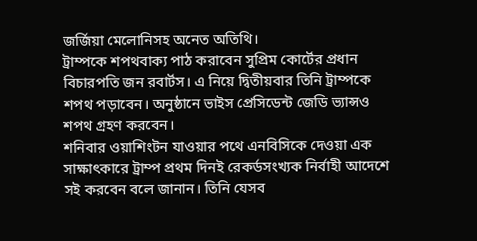জর্জিয়া মেলোনিসহ অনেত অতিথি।
ট্রাম্পকে শপথবাক্য পাঠ করাবেন সুপ্রিম কোর্টের প্রধান বিচারপতি জন রবার্টস। এ নিয়ে দ্বিতীয়বার তিনি ট্রাম্পকে শপথ পড়াবেন। অনুষ্ঠানে ভাইস প্রেসিডেন্ট জেডি ভ্যান্সও শপথ গ্রহণ করবেন।
শনিবার ওয়াশিংটন যাওয়ার পথে এনবিসিকে দেওয়া এক সাক্ষাৎকারে ট্রাম্প প্রথম দিনই রেকর্ডসংখ্যক নির্বাহী আদেশে সই করবেন বলে জানান। তিনি যেসব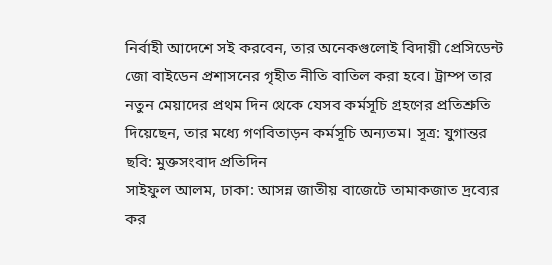নির্বাহী আদেশে সই করবেন, তার অনেকগুলোই বিদায়ী প্রেসিডেন্ট জো বাইডেন প্রশাসনের গৃহীত নীতি বাতিল করা হবে। ট্রাম্প তার নতুন মেয়াদের প্রথম দিন থেকে যেসব কর্মসূচি গ্রহণের প্রতিশ্রুতি দিয়েছেন, তার মধ্যে গণবিতাড়ন কর্মসূচি অন্যতম। সূত্র: যুগান্তর
ছবি: মুক্তসংবাদ প্রতিদিন
সাইফুল আলম, ঢাকা: আসন্ন জাতীয় বাজেটে তামাকজাত দ্রব্যের কর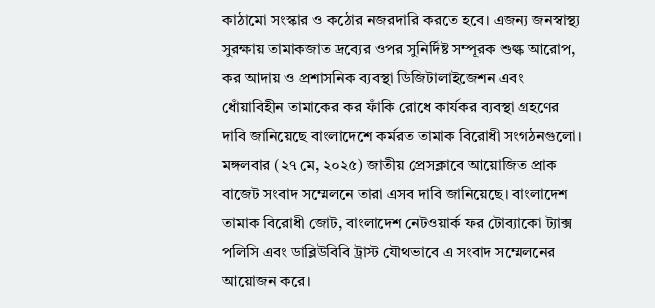কাঠামো সংস্কার ও কঠোর নজরদারি করতে হবে। এজন্য জনস্বাস্থ্য সুরক্ষায় তামাকজাত দ্রব্যের ওপর সুনির্দিষ্ট সম্পূরক শুল্ক আরোপ, কর আদায় ও প্রশাসনিক ব্যবস্থা ডিজিটালাইজেশন এবং ধোঁয়াবিহীন তামাকের কর ফাঁকি রোধে কার্যকর ব্যবস্থা গ্রহণের দাবি জানিয়েছে বাংলাদেশে কর্মরত তামাক বিরোধী সংগঠনগুলো। মঙ্গলবার (২৭ মে, ২০২৫) জাতীয় প্রেসক্লাবে আয়োজিত প্রাক বাজেট সংবাদ সম্মেলনে তারা এসব দাবি জানিয়েছে। বাংলাদেশ তামাক বিরোধী জোট, বাংলাদেশ নেটওয়ার্ক ফর টোব্যাকো ট্যাক্স পলিসি এবং ডাব্লিউবিবি ট্রাস্ট যৌথভাবে এ সংবাদ সম্মেলনের আয়োজন করে।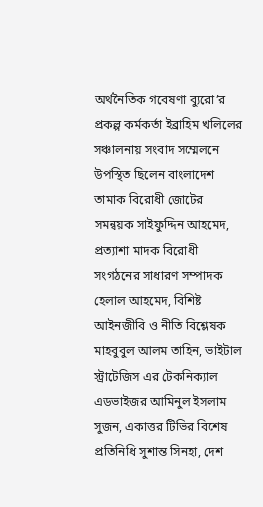অর্থনৈতিক গবেষণা ব্যুরো’র প্রকল্প কর্মকর্তা ইব্রাহিম খলিলের সঞ্চালনায় সংবাদ সম্মেলনে উপস্থিত ছিলেন বাংলাদেশ তামাক বিরোধী জোটের সমন্বয়ক সাইফুদ্দিন আহমেদ, প্রত্যাশা মাদক বিরোধী সংগঠনের সাধারণ সম্পাদক হেলাল আহমেদ, বিশিষ্ট আইনজীবি ও নীতি বিশ্লেষক মাহবুবুল আলম তাহিন, ভাইটাল স্ট্রাটেজিস এর টেকনিক্যাল এডভাইজর আমিনুল ইসলাম সুজন, একাত্তর টিভির বিশেষ প্রতিনিধি সুশান্ত সিনহা, দেশ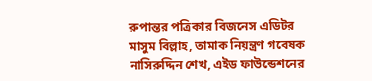রুপান্তর পত্রিকার বিজনেস এডিটর মাসুম বিল্লাহ, তামাক নিয়ন্ত্রণ গবেষক নাসিরুদ্দিন শেখ, এইড ফাউন্ডেশনের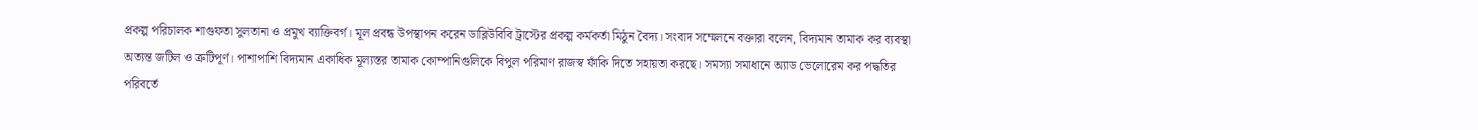প্রকল্প পরিচালক শাগুফতা সুলতানা ও প্রমুখ ব্যাক্তিবর্গ। মূল প্রবন্ধ উপস্থাপন করেন ডাব্লিউবিবি ট্রাস্টের প্রকল্প কর্মকর্তা মিঠুন বৈদ্য। সংবাদ সম্মেলনে বক্তারা বলেন, বিদ্যমান তামাক কর ব্যবস্থা অত্যন্ত জটিল ও ত্রুটিপূর্ণ। পাশাপাশি বিদ্যমান একাধিক মূল্যস্তর তামাক কোম্পানিগুলিকে বিপুল পরিমাণ রাজস্ব ফাঁকি দিতে সহায়তা করছে। সমস্যা সমাধানে অ্যাড ভেলোরেম কর পদ্ধতির পরিবর্তে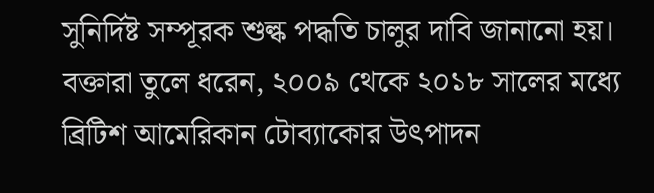সুনির্দিষ্ট সম্পূরক শুল্ক পদ্ধতি চালুর দাবি জানানো হয়। বক্তারা তুলে ধরেন, ২০০৯ থেকে ২০১৮ সালের মধ্যে ব্রিটিশ আমেরিকান টোব্যাকোর উৎপাদন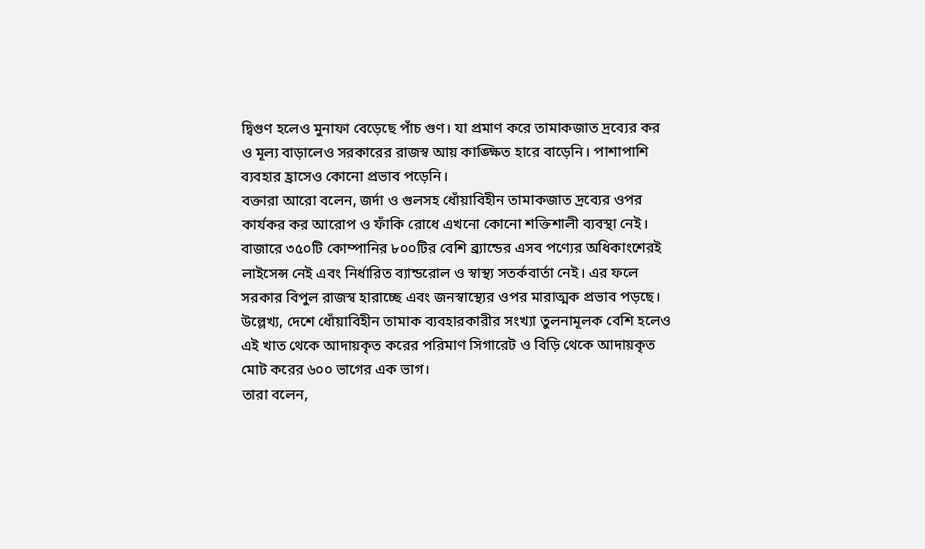দ্বিগুণ হলেও মুনাফা বেড়েছে পাঁচ গুণ। যা প্রমাণ করে তামাকজাত দ্রব্যের কর ও মূল্য বাড়ালেও সরকারের রাজস্ব আয় কাঙ্ক্ষিত হারে বাড়েনি। পাশাপাশি ব্যবহার হ্রাসেও কোনো প্রভাব পড়েনি।
বক্তারা আরো বলেন, জর্দা ও গুলসহ ধোঁয়াবিহীন তামাকজাত দ্রব্যের ওপর কার্যকর কর আরোপ ও ফাঁকি রোধে এখনো কোনো শক্তিশালী ব্যবস্থা নেই। বাজারে ৩৫০টি কোম্পানির ৮০০টির বেশি ব্র্যান্ডের এসব পণ্যের অধিকাংশেরই লাইসেন্স নেই এবং নির্ধারিত ব্যান্ডরোল ও স্বাস্থ্য সতর্কবার্তা নেই। এর ফলে সরকার বিপুল রাজস্ব হারাচ্ছে এবং জনস্বাস্থ্যের ওপর মারাত্মক প্রভাব পড়ছে। উল্লেখ্য, দেশে ধোঁয়াবিহীন তামাক ব্যবহারকারীর সংখ্যা তুলনামূলক বেশি হলেও এই খাত থেকে আদায়কৃত করের পরিমাণ সিগারেট ও বিড়ি থেকে আদায়কৃত মোট করের ৬০০ ভাগের এক ভাগ।
তারা বলেন,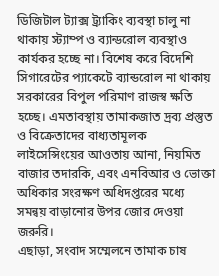ডিজিটাল ট্যাক্স ট্র্যাকিং ব্যবস্থা চালু না থাকায় স্ট্যাম্প ও ব্যান্ডরোল ব্যবস্থাও কার্যকর হচ্ছে না। বিশেষ করে বিদেশি সিগারেটের প্যাকেটে ব্যান্ডরোল না থাকায় সরকারের বিপুল পরিমাণ রাজস্ব ক্ষতি হচ্ছে। এমতাবস্থায় তামাকজাত দ্রব্য প্রস্তুত ও বিক্রেতাদের বাধ্যতামূলক লাইসেন্সিংয়ের আওতায় আনা, নিয়মিত বাজার তদারকি, এবং এনবিআর ও ভোক্তা অধিকার সংরক্ষণ অধিদপ্তরের মধ্যে সমন্বয় বাড়ানোর উপর জোর দেওয়া জরুরি।
এছাড়া, সংবাদ সম্মেলনে তামাক চাষ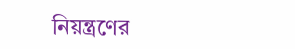নিয়ন্ত্রণের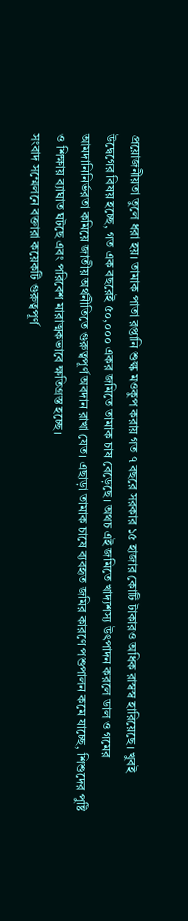প্রয়োজনীয়তা তুলে ধরা হয়। তামাক পাতা রপ্তানি শুল্ক মওকুপ করায় গত ৭ বছরে সরকার ১৫ হাজার কোটি টাকারও অধিক রাস্বস্ব হারিয়েছে। খুবই উদ্বেগের বিষয় হচ্ছে, গত এক বছরেই ৫০,০০০ একর জমিতে তামাক চাষ বেড়েছে। অথচ এই জমিতে খাদ্যশস্য উৎপাদন করলে ডাল ও গমের আমদানিনির্ভরতা কমিয়ে জাতীয় অর্থনীতিতে গুরুত্বপূর্ণ অবদান রাখা যেত। এছাড়া তামাক চাষে ব্যবহৃত জমির কারণে পশুপালন কমে যাচ্ছে, শিশুদের পুষ্টি ও শিক্ষায় ব্যাঘাত ঘটছে এবং পরিবেশ মারাত্মকভাবে ক্ষতিগ্রস্ত হচ্ছে।
সংবাদ সম্মেলনে বক্তারা কয়েকটি গুরুত্বপূর্ণ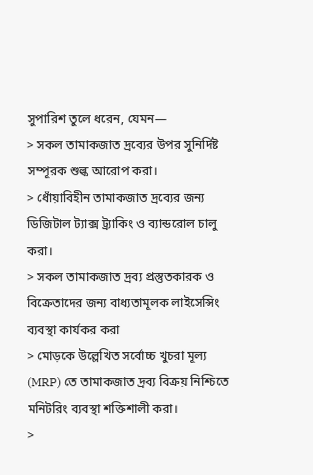সুপারিশ তুলে ধরেন, যেমন—
> সকল তামাকজাত দ্রব্যের উপর সুনির্দিষ্ট সম্পূরক শুল্ক আরোপ করা।
> ধোঁয়াবিহীন তামাকজাত দ্রব্যের জন্য ডিজিটাল ট্যাক্স ট্র্যাকিং ও ব্যান্ডরোল চালু করা।
> সকল তামাকজাত দ্রব্য প্রস্তুতকারক ও বিক্রেতাদের জন্য বাধ্যতামূলক লাইসেন্সিং ব্যবস্থা কার্যকর করা
> মোড়কে উল্লেখিত সর্বোচ্চ খুচরা মূল্য (MRP) তে তামাকজাত দ্রব্য বিক্রয় নিশ্চিতে মনিটরিং ব্যবস্থা শক্তিশালী করা।
>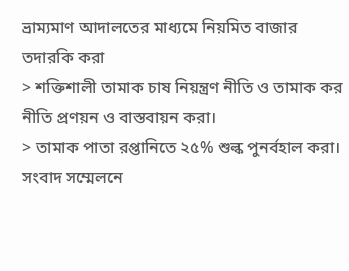ভ্রাম্যমাণ আদালতের মাধ্যমে নিয়মিত বাজার তদারকি করা
> শক্তিশালী তামাক চাষ নিয়ন্ত্রণ নীতি ও তামাক কর নীতি প্রণয়ন ও বাস্তবায়ন করা।
> তামাক পাতা রপ্তানিতে ২৫% শুল্ক পুনর্বহাল করা।
সংবাদ সম্মেলনে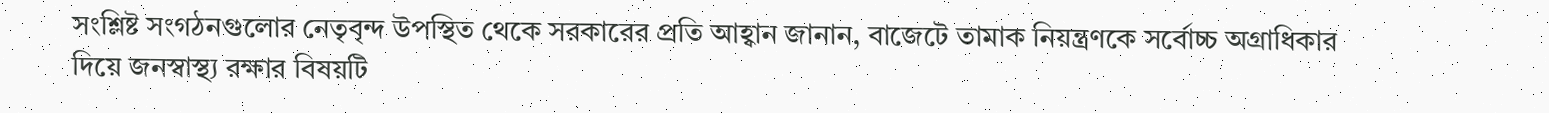সংশ্লিষ্ট সংগঠনগুলোর নেতৃবৃন্দ উপস্থিত থেকে সরকারের প্রতি আহ্বান জানান, বাজেটে তামাক নিয়ন্ত্রণকে সর্বোচ্চ অগ্রাধিকার দিয়ে জনস্বাস্থ্য রক্ষার বিষয়টি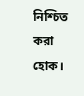নিশ্চিত করা হোক।